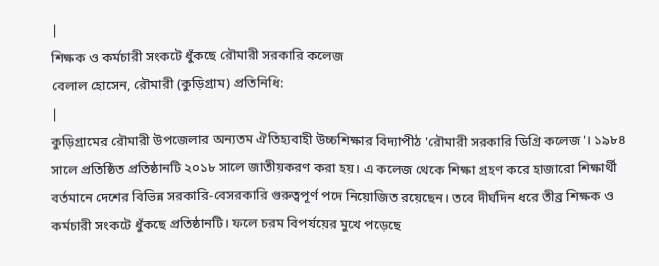|
শিক্ষক ও কর্মচারী সংকটে ধুঁকছে রৌমারী সরকারি কলেজ
বেলাল হোসেন, রৌমারী (কুড়িগ্রাম) প্রতিনিধি:
|
কুড়িগ্রামের রৌমারী উপজেলার অন্যতম ঐতিহ্যবাহী উচ্চশিক্ষার বিদ্যাপীঠ 'রৌমারী সরকারি ডিগ্রি কলেজ'। ১৯৮৪ সালে প্রতিষ্ঠিত প্রতিষ্ঠানটি ২০১৮ সালে জাতীয়করণ করা হয়। এ কলেজ থেকে শিক্ষা গ্রহণ করে হাজারো শিক্ষার্থী বর্তমানে দেশের বিভিন্ন সরকারি-বেসরকারি গুরুত্বপূর্ণ পদে নিয়োজিত রয়েছেন। তবে দীর্ঘদিন ধরে তীব্র শিক্ষক ও কর্মচারী সংকটে ধুঁকছে প্রতিষ্ঠানটি। ফলে চরম বিপর্যয়ের মুখে পড়েছে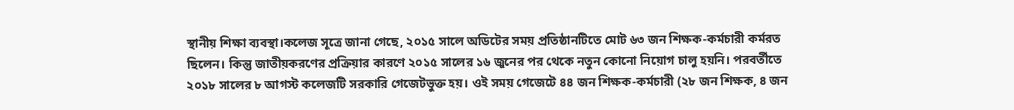স্থানীয় শিক্ষা ব্যবস্থা।কলেজ সূত্রে জানা গেছে, ২০১৫ সালে অডিটের সময় প্রতিষ্ঠানটিতে মোট ৬৩ জন শিক্ষক-কর্মচারী কর্মরত ছিলেন। কিন্তু জাতীয়করণের প্রক্রিয়ার কারণে ২০১৫ সালের ১৬ জুনের পর থেকে নতুন কোনো নিয়োগ চালু হয়নি। পরবর্তীতে ২০১৮ সালের ৮ আগস্ট কলেজটি সরকারি গেজেটভুক্ত হয়। ওই সময় গেজেটে ৪৪ জন শিক্ষক-কর্মচারী (২৮ জন শিক্ষক, ৪ জন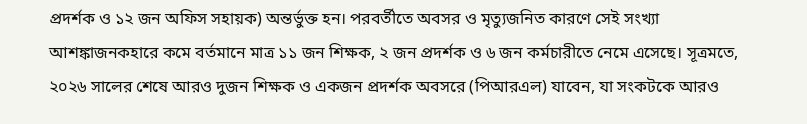প্রদর্শক ও ১২ জন অফিস সহায়ক) অন্তর্ভুক্ত হন। পরবর্তীতে অবসর ও মৃত্যুজনিত কারণে সেই সংখ্যা আশঙ্কাজনকহারে কমে বর্তমানে মাত্র ১১ জন শিক্ষক, ২ জন প্রদর্শক ও ৬ জন কর্মচারীতে নেমে এসেছে। সূত্রমতে, ২০২৬ সালের শেষে আরও দুজন শিক্ষক ও একজন প্রদর্শক অবসরে (পিআরএল) যাবেন, যা সংকটকে আরও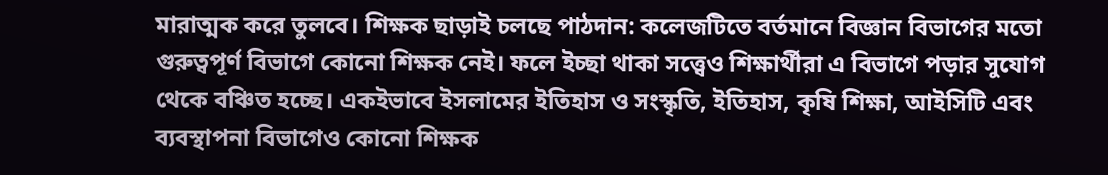মারাত্মক করে তুলবে। শিক্ষক ছাড়াই চলছে পাঠদান: কলেজটিতে বর্তমানে বিজ্ঞান বিভাগের মতো গুরুত্বপূর্ণ বিভাগে কোনো শিক্ষক নেই। ফলে ইচ্ছা থাকা সত্ত্বেও শিক্ষার্থীরা এ বিভাগে পড়ার সুযোগ থেকে বঞ্চিত হচ্ছে। একইভাবে ইসলামের ইতিহাস ও সংস্কৃতি, ইতিহাস, কৃষি শিক্ষা, আইসিটি এবং ব্যবস্থাপনা বিভাগেও কোনো শিক্ষক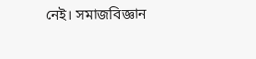নেই। সমাজবিজ্ঞান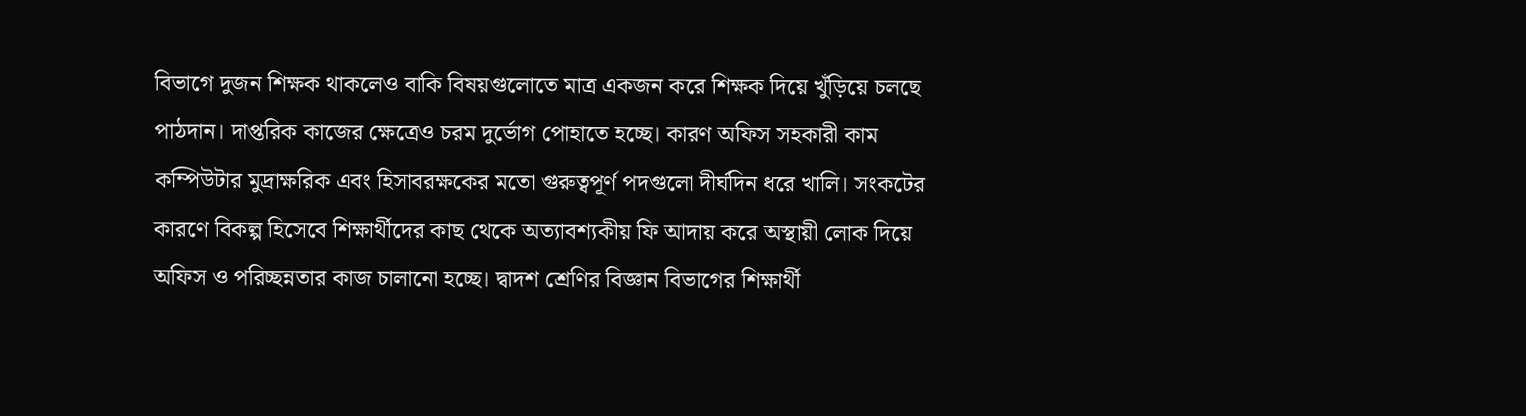বিভাগে দুজন শিক্ষক থাকলেও বাকি বিষয়গুলোতে মাত্র একজন করে শিক্ষক দিয়ে খুঁড়িয়ে চলছে পাঠদান। দাপ্তরিক কাজের ক্ষেত্রেও চরম দুর্ভোগ পোহাতে হচ্ছে। কারণ অফিস সহকারী কাম কম্পিউটার মুদ্রাক্ষরিক এবং হিসাবরক্ষকের মতো গুরুত্বপূর্ণ পদগুলো দীর্ঘদিন ধরে খালি। সংকটের কারণে বিকল্প হিসেবে শিক্ষার্থীদের কাছ থেকে অত্যাবশ্যকীয় ফি আদায় করে অস্থায়ী লোক দিয়ে অফিস ও পরিচ্ছন্নতার কাজ চালানো হচ্ছে। দ্বাদশ শ্রেণির বিজ্ঞান বিভাগের শিক্ষার্থী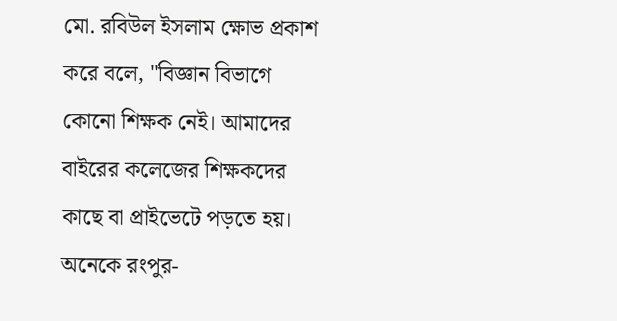মো. রবিউল ইসলাম ক্ষোভ প্রকাশ করে বলে, "বিজ্ঞান বিভাগে কোনো শিক্ষক নেই। আমাদের বাইরের কলেজের শিক্ষকদের কাছে বা প্রাইভেটে পড়তে হয়। অনেকে রংপুর-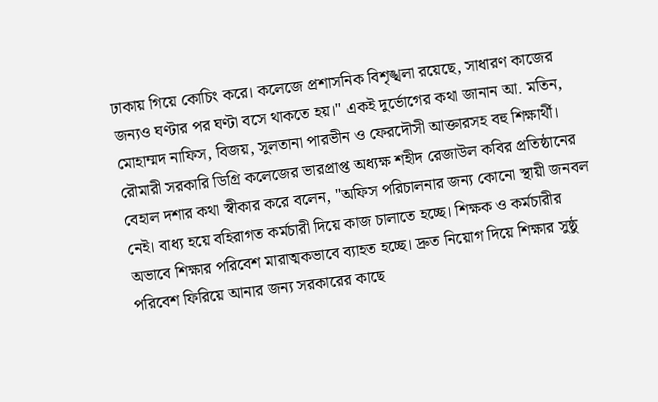ঢাকায় গিয়ে কোচিং করে। কলেজে প্রশাসনিক বিশৃঙ্খলা রয়েছে, সাধারণ কাজের জন্যও ঘণ্টার পর ঘণ্টা বসে থাকতে হয়।" একই দুর্ভোগের কথা জানান আ. মতিন, মোহাম্মদ নাফিস, বিজয়, সুলতানা পারভীন ও ফেরদৌসী আক্তারসহ বহু শিক্ষার্থী। রৌমারী সরকারি ডিগ্রি কলেজের ভারপ্রাপ্ত অধ্যক্ষ শহীদ রেজাউল কবির প্রতিষ্ঠানের বেহাল দশার কথা স্বীকার করে বলেন, "অফিস পরিচালনার জন্য কোনো স্থায়ী জনবল নেই। বাধ্য হয়ে বহিরাগত কর্মচারী দিয়ে কাজ চালাতে হচ্ছে। শিক্ষক ও কর্মচারীর অভাবে শিক্ষার পরিবেশ মারাত্মকভাবে ব্যাহত হচ্ছে। দ্রুত নিয়োগ দিয়ে শিক্ষার সুষ্ঠু পরিবেশ ফিরিয়ে আনার জন্য সরকারের কাছে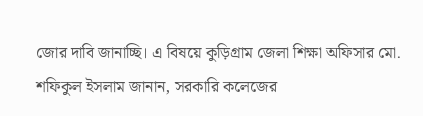জোর দাবি জানাচ্ছি। এ বিষয়ে কুড়িগ্রাম জেলা শিক্ষা অফিসার মো. শফিকুল ইসলাম জানান, সরকারি কলেজের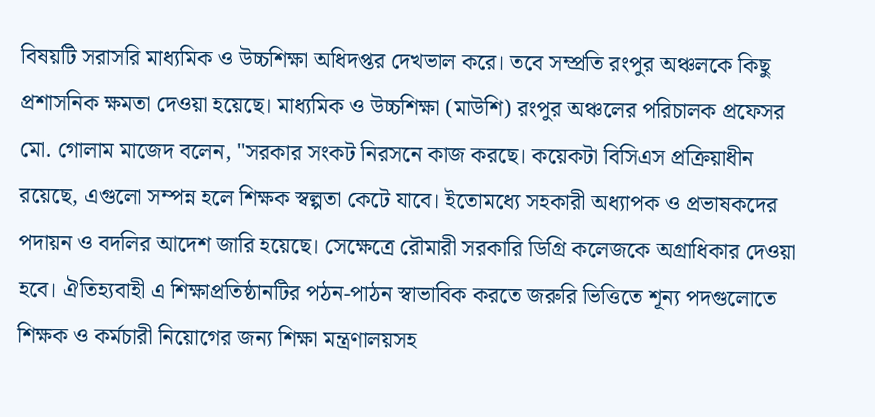বিষয়টি সরাসরি মাধ্যমিক ও উচ্চশিক্ষা অধিদপ্তর দেখভাল করে। তবে সম্প্রতি রংপুর অঞ্চলকে কিছু প্রশাসনিক ক্ষমতা দেওয়া হয়েছে। মাধ্যমিক ও উচ্চশিক্ষা (মাউশি) রংপুর অঞ্চলের পরিচালক প্রফেসর মো. গোলাম মাজেদ বলেন, "সরকার সংকট নিরসনে কাজ করছে। কয়েকটা বিসিএস প্রক্রিয়াধীন রয়েছে, এগুলো সম্পন্ন হলে শিক্ষক স্বল্পতা কেটে যাবে। ইতোমধ্যে সহকারী অধ্যাপক ও প্রভাষকদের পদায়ন ও বদলির আদেশ জারি হয়েছে। সেক্ষেত্রে রৌমারী সরকারি ডিগ্রি কলেজকে অগ্রাধিকার দেওয়া হবে। ঐতিহ্যবাহী এ শিক্ষাপ্রতিষ্ঠানটির পঠন-পাঠন স্বাভাবিক করতে জরুরি ভিত্তিতে শূন্য পদগুলোতে শিক্ষক ও কর্মচারী নিয়োগের জন্য শিক্ষা মন্ত্রণালয়সহ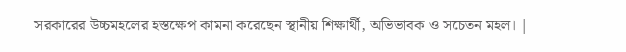সরকারের উচ্চমহলের হস্তক্ষেপ কামনা করেছেন স্থানীয় শিক্ষার্থী, অভিভাবক ও সচেতন মহল। |